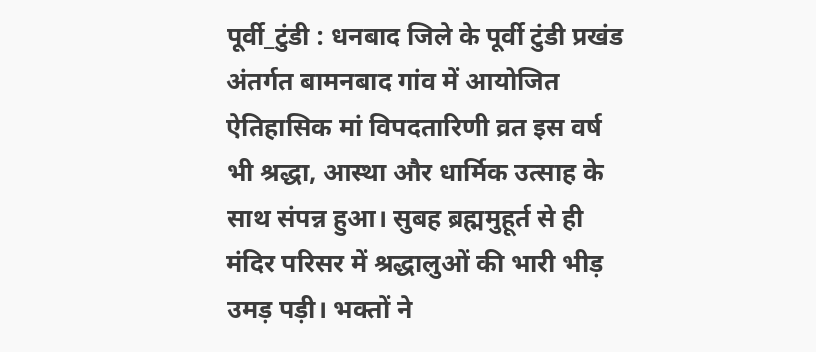पूर्वी_टुंडी : धनबाद जिले के पूर्वी टुंडी प्रखंड अंतर्गत बामनबाद गांव में आयोजित ऐतिहासिक मां विपदतारिणी व्रत इस वर्ष भी श्रद्धा, आस्था और धार्मिक उत्साह के साथ संपन्न हुआ। सुबह ब्रह्ममुहूर्त से ही मंदिर परिसर में श्रद्धालुओं की भारी भीड़ उमड़ पड़ी। भक्तों ने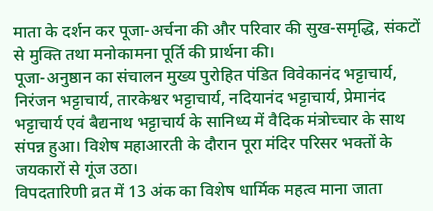माता के दर्शन कर पूजा-अर्चना की और परिवार की सुख-समृद्धि, संकटों से मुक्ति तथा मनोकामना पूर्ति की प्रार्थना की।
पूजा-अनुष्ठान का संचालन मुख्य पुरोहित पंडित विवेकानंद भट्टाचार्य, निरंजन भट्टाचार्य, तारकेश्वर भट्टाचार्य, नदियानंद भट्टाचार्य, प्रेमानंद भट्टाचार्य एवं बैद्यनाथ भट्टाचार्य के सानिध्य में वैदिक मंत्रोच्चार के साथ संपन्न हुआ। विशेष महाआरती के दौरान पूरा मंदिर परिसर भक्तों के जयकारों से गूंज उठा।
विपदतारिणी व्रत में 13 अंक का विशेष धार्मिक महत्व माना जाता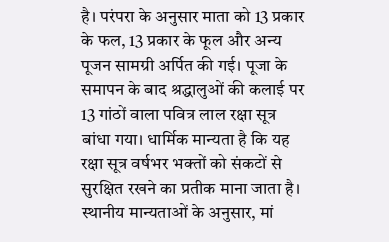है। परंपरा के अनुसार माता को 13 प्रकार के फल, 13 प्रकार के फूल और अन्य पूजन सामग्री अर्पित की गई। पूजा के समापन के बाद श्रद्धालुओं की कलाई पर 13 गांठों वाला पवित्र लाल रक्षा सूत्र बांधा गया। धार्मिक मान्यता है कि यह रक्षा सूत्र वर्षभर भक्तों को संकटों से सुरक्षित रखने का प्रतीक माना जाता है।
स्थानीय मान्यताओं के अनुसार, मां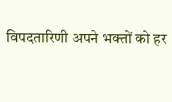विपदतारिणी अपने भक्तों को हर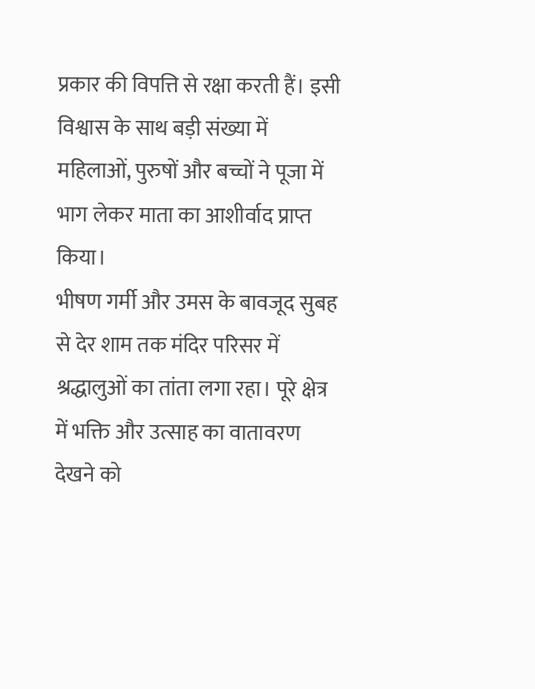प्रकार की विपत्ति से रक्षा करती हैं। इसी विश्वास के साथ बड़ी संख्या में महिलाओं, पुरुषों और बच्चों ने पूजा में भाग लेकर माता का आशीर्वाद प्राप्त किया।
भीषण गर्मी और उमस के बावजूद सुबह से देर शाम तक मंदिर परिसर में श्रद्धालुओं का तांता लगा रहा। पूरे क्षेत्र में भक्ति और उत्साह का वातावरण देखने को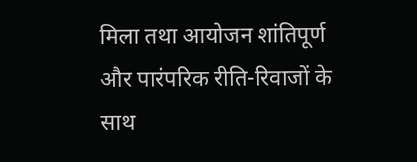मिला तथा आयोजन शांतिपूर्ण और पारंपरिक रीति-रिवाजों के साथ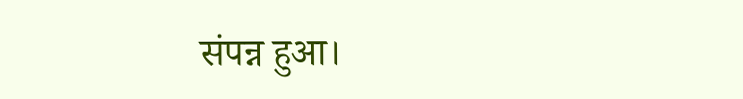संपन्न हुआ।